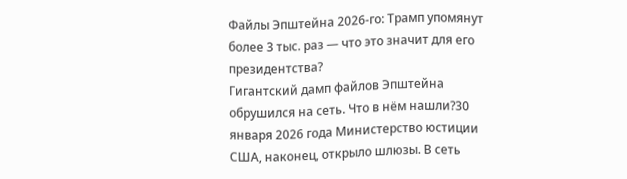Файлы Эпштейна 2026-го: Трамп упомянут более 3 тыс. раз — что это значит для его президентства?
Гигантский дамп файлов Эпштейна обрушился на сеть. Что в нём нашли?30 января 2026 года Министерство юстиции США, наконец, открыло шлюзы. В сеть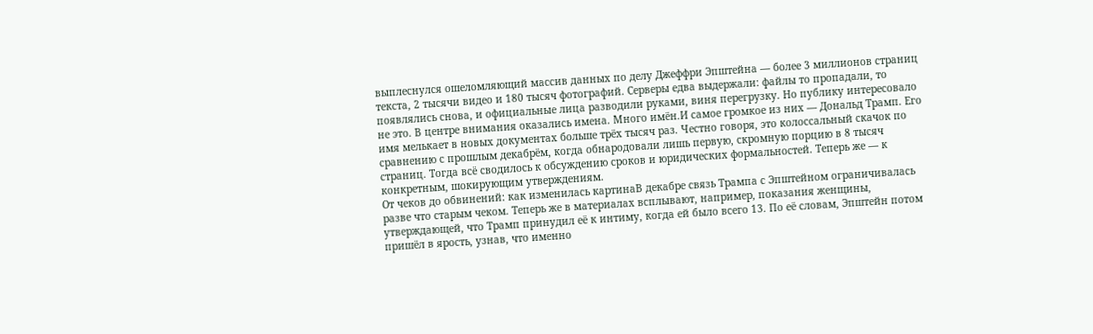выплеснулся ошеломляющий массив данных по делу Джеффри Эпштейна — более 3 миллионов страниц текста, 2 тысячи видео и 180 тысяч фотографий. Серверы едва выдержали: файлы то пропадали, то появлялись снова, и официальные лица разводили руками, виня перегрузку. Но публику интересовало не это. В центре внимания оказались имена. Много имён.И самое громкое из них — Дональд Трамп. Его имя мелькает в новых документах больше трёх тысяч раз. Честно говоря, это колоссальный скачок по сравнению с прошлым декабрём, когда обнародовали лишь первую, скромную порцию в 8 тысяч страниц. Тогда всё сводилось к обсуждению сроков и юридических формальностей. Теперь же — к конкретным, шокирующим утверждениям.
От чеков до обвинений: как изменилась картинаВ декабре связь Трампа с Эпштейном ограничивалась разве что старым чеком. Теперь же в материалах всплывают, например, показания женщины, утверждающей, что Трамп принудил её к интиму, когда ей было всего 13. По её словам, Эпштейн потом пришёл в ярость, узнав, что именно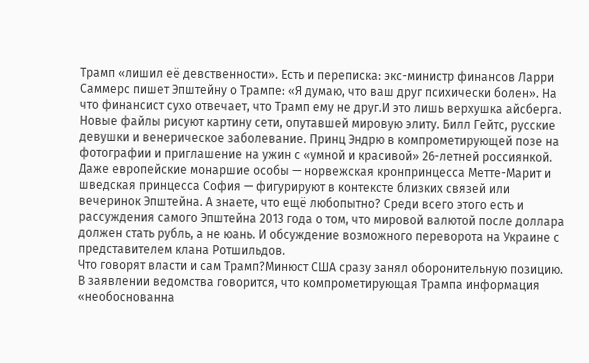Трамп «лишил её девственности». Есть и переписка: экс-министр финансов Ларри Саммерс пишет Эпштейну о Трампе: «Я думаю, что ваш друг психически болен». На что финансист сухо отвечает, что Трамп ему не друг.И это лишь верхушка айсберга. Новые файлы рисуют картину сети, опутавшей мировую элиту. Билл Гейтс, русские девушки и венерическое заболевание. Принц Эндрю в компрометирующей позе на фотографии и приглашение на ужин с «умной и красивой» 26-летней россиянкой. Даже европейские монаршие особы — норвежская кронпринцесса Метте-Марит и шведская принцесса София — фигурируют в контексте близких связей или вечеринок Эпштейна. А знаете, что ещё любопытно? Среди всего этого есть и рассуждения самого Эпштейна 2013 года о том, что мировой валютой после доллара должен стать рубль, а не юань. И обсуждение возможного переворота на Украине с представителем клана Ротшильдов.
Что говорят власти и сам Трамп?Минюст США сразу занял оборонительную позицию. В заявлении ведомства говорится, что компрометирующая Трампа информация «необоснованна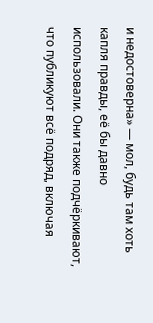и недостоверна» — мол, будь там хоть капля правды, её бы давно использовали. Они также подчёркивают, что публикуют всё подряд, включая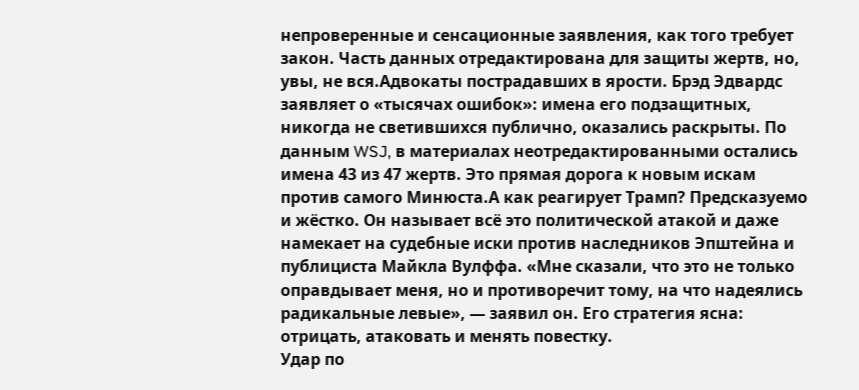непроверенные и сенсационные заявления, как того требует закон. Часть данных отредактирована для защиты жертв, но, увы, не вся.Адвокаты пострадавших в ярости. Брэд Эдвардс заявляет о «тысячах ошибок»: имена его подзащитных, никогда не светившихся публично, оказались раскрыты. По данным WSJ, в материалах неотредактированными остались имена 43 из 47 жертв. Это прямая дорога к новым искам против самого Минюста.А как реагирует Трамп? Предсказуемо и жёстко. Он называет всё это политической атакой и даже намекает на судебные иски против наследников Эпштейна и публициста Майкла Вулффа. «Мне сказали, что это не только оправдывает меня, но и противоречит тому, на что надеялись радикальные левые», — заявил он. Его стратегия ясна: отрицать, атаковать и менять повестку.
Удар по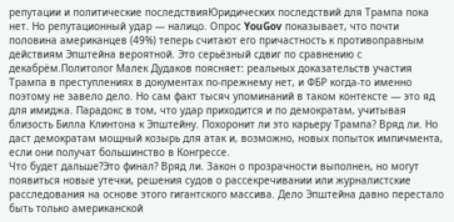репутации и политические последствияЮридических последствий для Трампа пока нет. Но репутационный удар — налицо. Опрос YouGov показывает, что почти половина американцев (49%) теперь считают его причастность к противоправным действиям Эпштейна вероятной. Это серьёзный сдвиг по сравнению с декабрём.Политолог Малек Дудаков поясняет: реальных доказательств участия Трампа в преступлениях в документах по-прежнему нет, и ФБР когда-то именно поэтому не завело дело. Но сам факт тысяч упоминаний в таком контексте — это яд для имиджа. Парадокс в том, что удар приходится и по демократам, учитывая близость Билла Клинтона к Эпштейну. Похоронит ли это карьеру Трампа? Вряд ли. Но даст демократам мощный козырь для атак и, возможно, новых попыток импичмента, если они получат большинство в Конгрессе.
Что будет дальше?Это финал? Вряд ли. Закон о прозрачности выполнен, но могут появиться новые утечки, решения судов о рассекречивании или журналистские расследования на основе этого гигантского массива. Дело Эпштейна давно перестало быть только американской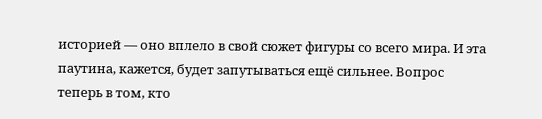историей — оно вплело в свой сюжет фигуры со всего мира. И эта паутина, кажется, будет запутываться ещё сильнее. Вопрос теперь в том, кто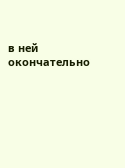в ней окончательно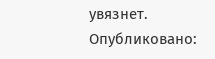увязнет.
Опубликовано: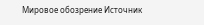Мировое обозрение Источник